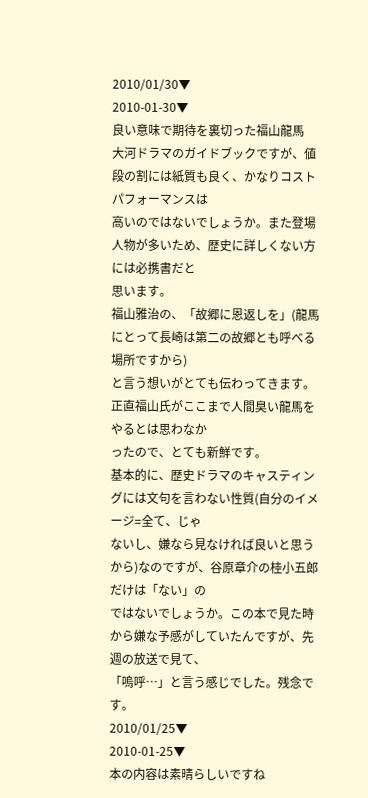2010/01/30▼
2010-01-30▼
良い意味で期待を裏切った福山龍馬
大河ドラマのガイドブックですが、値段の割には紙質も良く、かなりコストパフォーマンスは
高いのではないでしょうか。また登場人物が多いため、歴史に詳しくない方には必携書だと
思います。
福山雅治の、「故郷に恩返しを」(龍馬にとって長崎は第二の故郷とも呼べる場所ですから)
と言う想いがとても伝わってきます。正直福山氏がここまで人間臭い龍馬をやるとは思わなか
ったので、とても新鮮です。
基本的に、歴史ドラマのキャスティングには文句を言わない性質(自分のイメージ=全て、じゃ
ないし、嫌なら見なければ良いと思うから)なのですが、谷原章介の桂小五郎だけは「ない」の
ではないでしょうか。この本で見た時から嫌な予感がしていたんですが、先週の放送で見て、
「嗚呼…」と言う感じでした。残念です。
2010/01/25▼
2010-01-25▼
本の内容は素晴らしいですね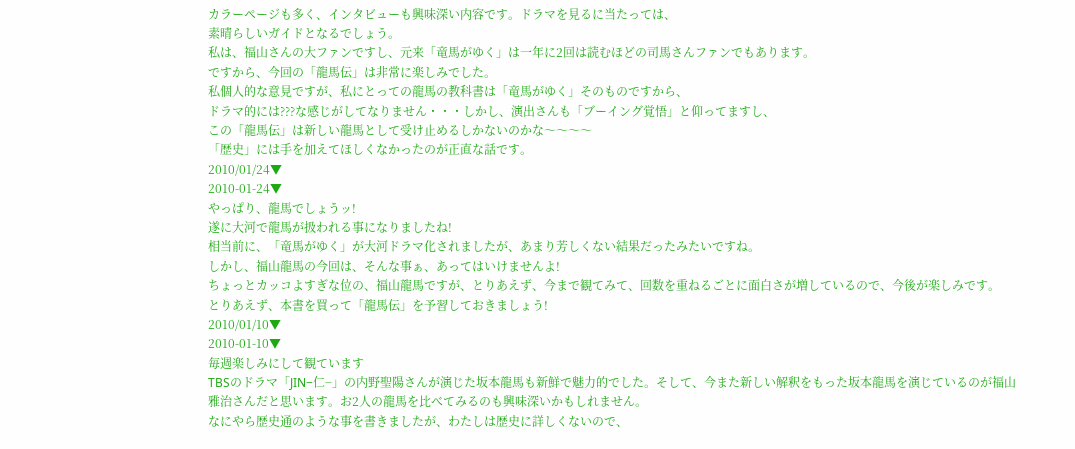カラーページも多く、インタビューも興味深い内容です。ドラマを見るに当たっては、
素晴らしいガイドとなるでしょう。
私は、福山さんの大ファンですし、元来「竜馬がゆく」は一年に2回は読むほどの司馬さんファンでもあります。
ですから、今回の「龍馬伝」は非常に楽しみでした。
私個人的な意見ですが、私にとっての龍馬の教科書は「竜馬がゆく」そのものですから、
ドラマ的には???な感じがしてなりません・・・しかし、演出さんも「ブーイング覚悟」と仰ってますし、
この「龍馬伝」は新しい龍馬として受け止めるしかないのかな〜〜〜〜
「歴史」には手を加えてほしくなかったのが正直な話です。
2010/01/24▼
2010-01-24▼
やっぱり、龍馬でしょうッ!
遂に大河で龍馬が扱われる事になりましたね!
相当前に、「竜馬がゆく」が大河ドラマ化されましたが、あまり芳しくない結果だったみたいですね。
しかし、福山龍馬の今回は、そんな事ぁ、あってはいけませんよ!
ちょっとカッコよすぎな位の、福山龍馬ですが、とりあえず、今まで観てみて、回数を重ねるごとに面白さが増しているので、今後が楽しみです。
とりあえず、本書を買って「龍馬伝」を予習しておきましょう!
2010/01/10▼
2010-01-10▼
毎週楽しみにして観ています
TBSのドラマ「JIN−仁−」の内野聖陽さんが演じた坂本龍馬も新鮮で魅力的でした。そして、今また新しい解釈をもった坂本龍馬を演じているのが福山雅治さんだと思います。お2人の龍馬を比べてみるのも興味深いかもしれません。
なにやら歴史通のような事を書きましたが、わたしは歴史に詳しくないので、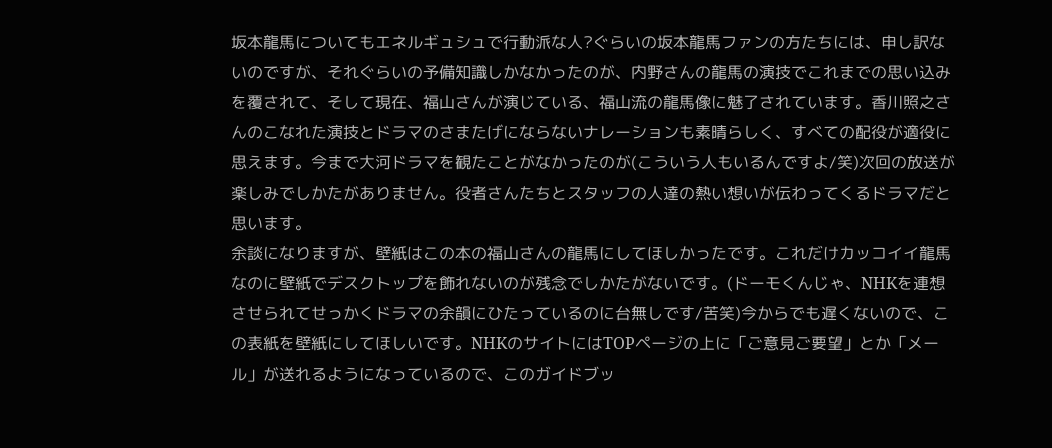坂本龍馬についてもエネルギュシュで行動派な人?ぐらいの坂本龍馬ファンの方たちには、申し訳ないのですが、それぐらいの予備知識しかなかったのが、内野さんの龍馬の演技でこれまでの思い込みを覆されて、そして現在、福山さんが演じている、福山流の龍馬像に魅了されています。香川照之さんのこなれた演技とドラマのさまたげにならないナレーションも素晴らしく、すべての配役が適役に思えます。今まで大河ドラマを観たことがなかったのが(こういう人もいるんですよ/笑)次回の放送が楽しみでしかたがありません。役者さんたちとスタッフの人達の熱い想いが伝わってくるドラマだと思います。
余談になりますが、壁紙はこの本の福山さんの龍馬にしてほしかったです。これだけカッコイイ龍馬なのに壁紙でデスクトップを飾れないのが残念でしかたがないです。(ドーモくんじゃ、NHKを連想させられてせっかくドラマの余韻にひたっているのに台無しです/苦笑)今からでも遅くないので、この表紙を壁紙にしてほしいです。NHKのサイトにはTOPページの上に「ご意見ご要望」とか「メール」が送れるようになっているので、このガイドブッ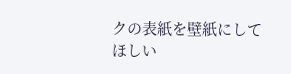クの表紙を壁紙にしてほしい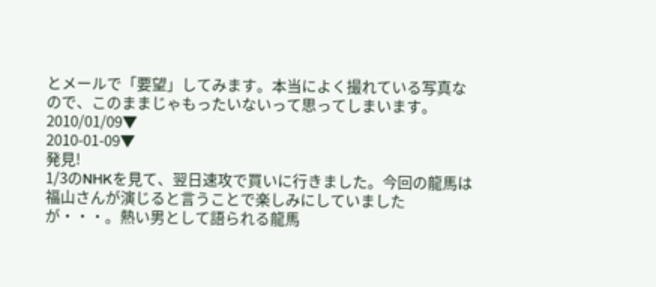とメールで「要望」してみます。本当によく撮れている写真なので、このままじゃもったいないって思ってしまいます。
2010/01/09▼
2010-01-09▼
発見!
1/3のNHKを見て、翌日速攻で買いに行きました。今回の龍馬は福山さんが演じると言うことで楽しみにしていましたが・・・。熱い男として語られる龍馬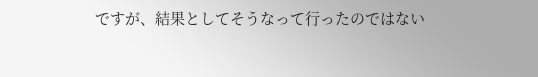ですが、結果としてそうなって行ったのではない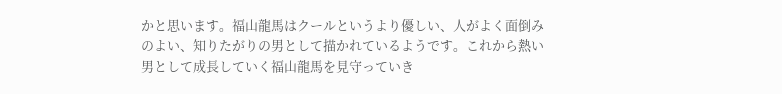かと思います。福山龍馬はクールというより優しい、人がよく面倒みのよい、知りたがりの男として描かれているようです。これから熱い男として成長していく福山龍馬を見守っていき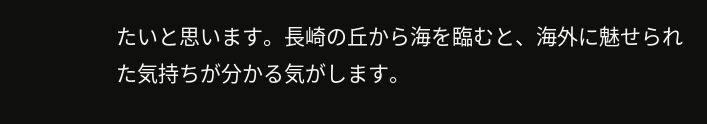たいと思います。長崎の丘から海を臨むと、海外に魅せられた気持ちが分かる気がします。